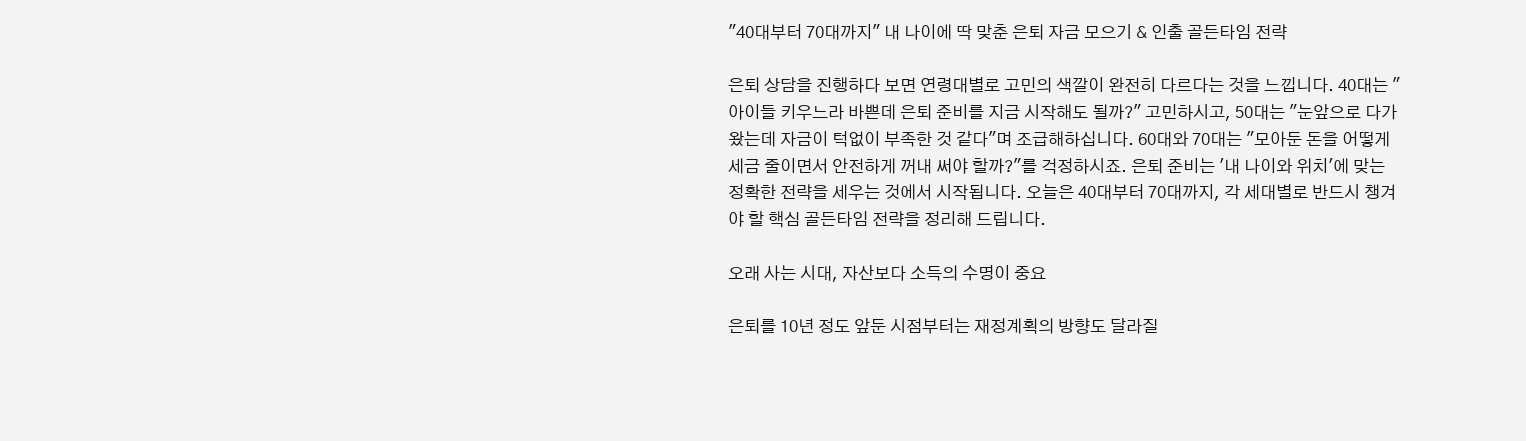"40대부터 70대까지" 내 나이에 딱 맞춘 은퇴 자금 모으기 & 인출 골든타임 전략

은퇴 상담을 진행하다 보면 연령대별로 고민의 색깔이 완전히 다르다는 것을 느낍니다. 40대는 "아이들 키우느라 바쁜데 은퇴 준비를 지금 시작해도 될까?" 고민하시고, 50대는 "눈앞으로 다가왔는데 자금이 턱없이 부족한 것 같다"며 조급해하십니다. 60대와 70대는 "모아둔 돈을 어떻게 세금 줄이면서 안전하게 꺼내 써야 할까?"를 걱정하시죠. 은퇴 준비는 '내 나이와 위치'에 맞는 정확한 전략을 세우는 것에서 시작됩니다. 오늘은 40대부터 70대까지, 각 세대별로 반드시 챙겨야 할 핵심 골든타임 전략을 정리해 드립니다.

오래 사는 시대, 자산보다 소득의 수명이 중요

은퇴를 10년 정도 앞둔 시점부터는 재정계획의 방향도 달라질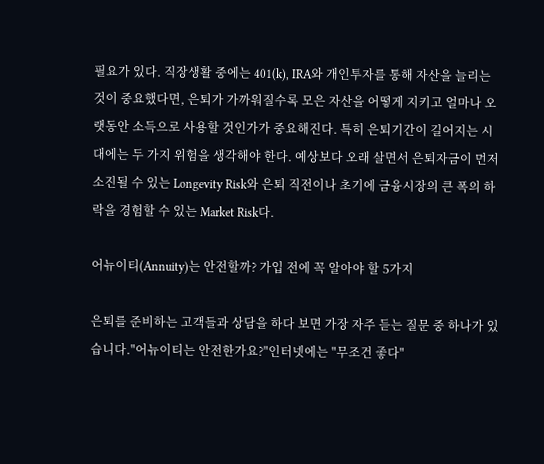필요가 있다. 직장생활 중에는 401(k), IRA와 개인투자를 통해 자산을 늘리는 것이 중요했다면, 은퇴가 가까워질수록 모은 자산을 어떻게 지키고 얼마나 오랫동안 소득으로 사용할 것인가가 중요해진다. 특히 은퇴기간이 길어지는 시대에는 두 가지 위험을 생각해야 한다. 예상보다 오래 살면서 은퇴자금이 먼저 소진될 수 있는 Longevity Risk와 은퇴 직전이나 초기에 금융시장의 큰 폭의 하락을 경험할 수 있는 Market Risk다.

어뉴이티(Annuity)는 안전할까? 가입 전에 꼭 알아야 할 5가지

은퇴를 준비하는 고객들과 상담을 하다 보면 가장 자주 듣는 질문 중 하나가 있습니다."어뉴이티는 안전한가요?"인터넷에는 "무조건 좋다"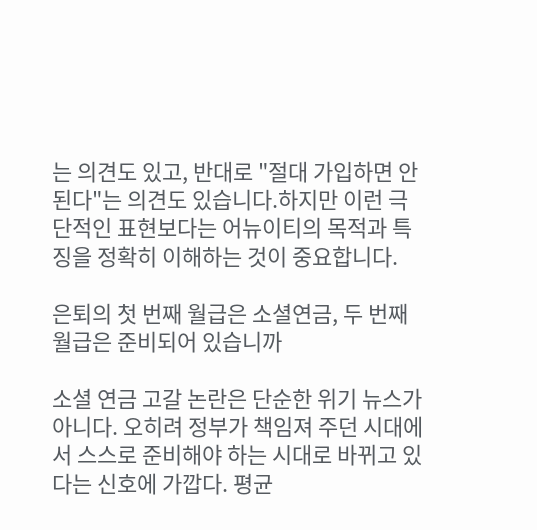는 의견도 있고, 반대로 "절대 가입하면 안 된다"는 의견도 있습니다.하지만 이런 극단적인 표현보다는 어뉴이티의 목적과 특징을 정확히 이해하는 것이 중요합니다.

은퇴의 첫 번째 월급은 소셜연금, 두 번째 월급은 준비되어 있습니까

소셜 연금 고갈 논란은 단순한 위기 뉴스가 아니다. 오히려 정부가 책임져 주던 시대에서 스스로 준비해야 하는 시대로 바뀌고 있다는 신호에 가깝다. 평균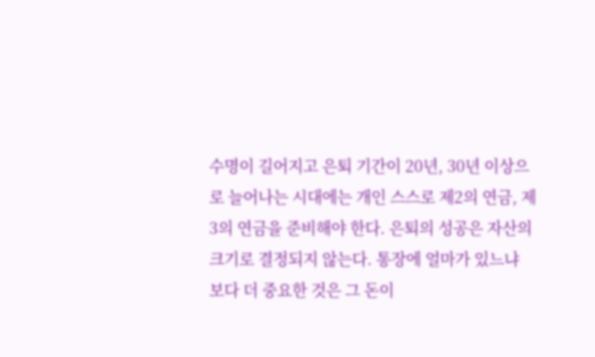수명이 길어지고 은퇴 기간이 20년, 30년 이상으로 늘어나는 시대에는 개인 스스로 제2의 연금, 제3의 연금을 준비해야 한다. 은퇴의 성공은 자산의 크기로 결정되지 않는다. 통장에 얼마가 있느냐 보다 더 중요한 것은 그 돈이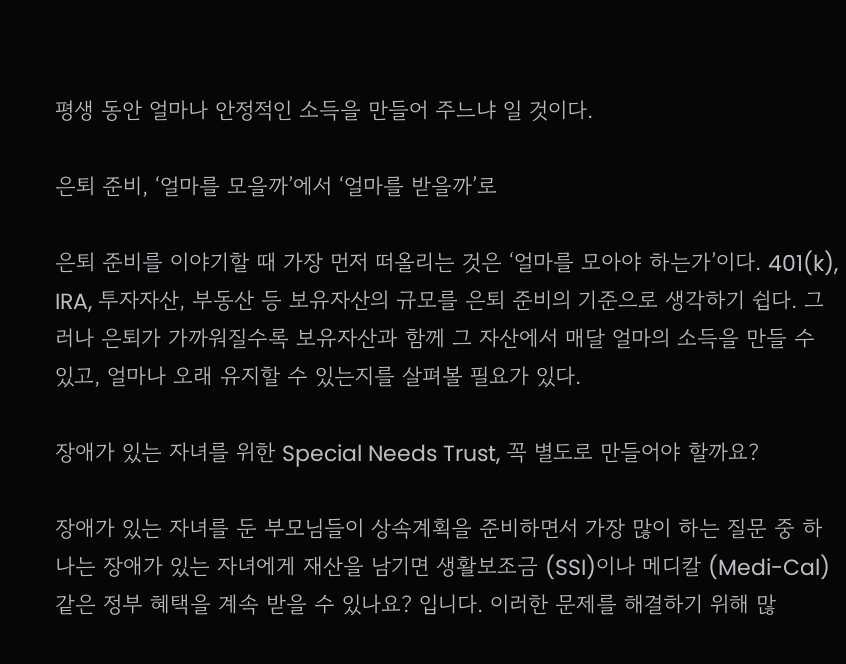평생 동안 얼마나 안정적인 소득을 만들어 주느냐 일 것이다.

은퇴 준비, ‘얼마를 모을까’에서 ‘얼마를 받을까’로

은퇴 준비를 이야기할 때 가장 먼저 떠올리는 것은 ‘얼마를 모아야 하는가’이다. 401(k), IRA, 투자자산, 부동산 등 보유자산의 규모를 은퇴 준비의 기준으로 생각하기 쉽다. 그러나 은퇴가 가까워질수록 보유자산과 함께 그 자산에서 매달 얼마의 소득을 만들 수 있고, 얼마나 오래 유지할 수 있는지를 살펴볼 필요가 있다.

장애가 있는 자녀를 위한 Special Needs Trust, 꼭 별도로 만들어야 할까요?

장애가 있는 자녀를 둔 부모님들이 상속계획을 준비하면서 가장 많이 하는 질문 중 하나는 장애가 있는 자녀에게 재산을 남기면 생활보조금 (SSI)이나 메디칼 (Medi-Cal) 같은 정부 혜택을 계속 받을 수 있나요? 입니다. 이러한 문제를 해결하기 위해 많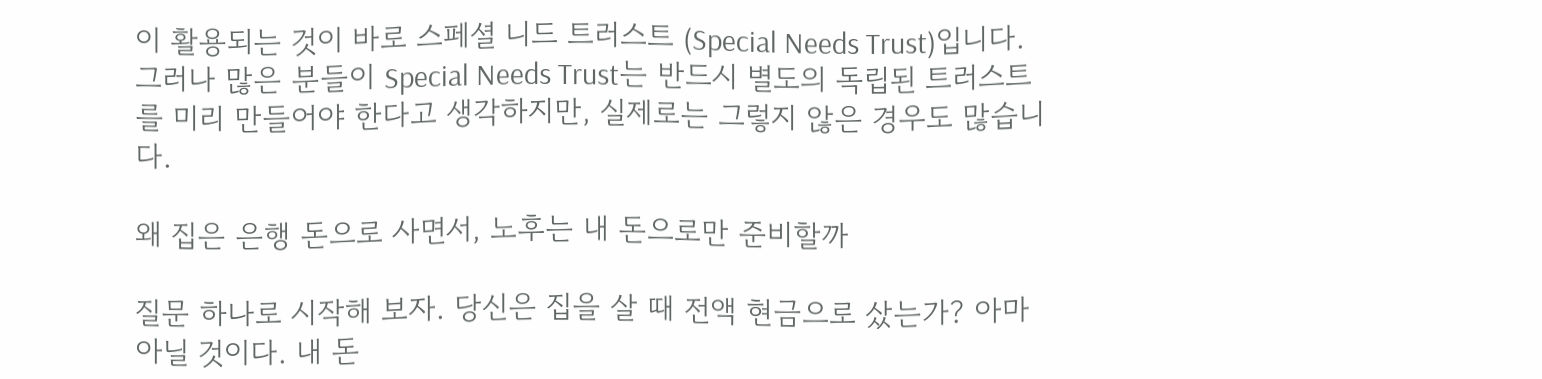이 활용되는 것이 바로 스페셜 니드 트러스트 (Special Needs Trust)입니다. 그러나 많은 분들이 Special Needs Trust는 반드시 별도의 독립된 트러스트를 미리 만들어야 한다고 생각하지만, 실제로는 그렇지 않은 경우도 많습니다.

왜 집은 은행 돈으로 사면서, 노후는 내 돈으로만 준비할까

질문 하나로 시작해 보자. 당신은 집을 살 때 전액 현금으로 샀는가? 아마 아닐 것이다. 내 돈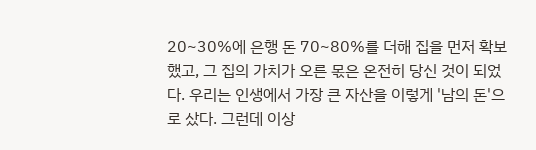20~30%에 은행 돈 70~80%를 더해 집을 먼저 확보했고, 그 집의 가치가 오른 몫은 온전히 당신 것이 되었다. 우리는 인생에서 가장 큰 자산을 이렇게 '남의 돈'으로 샀다. 그런데 이상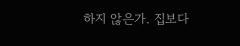하지 않은가. 집보다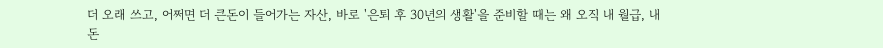더 오래 쓰고, 어쩌면 더 큰돈이 들어가는 자산, 바로 '은퇴 후 30년의 생활'을 준비할 때는 왜 오직 내 월급, 내 돈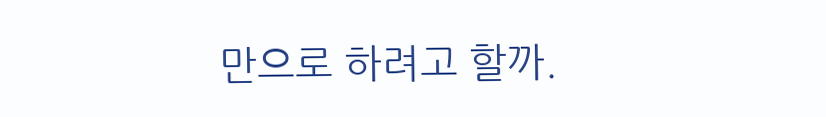만으로 하려고 할까.